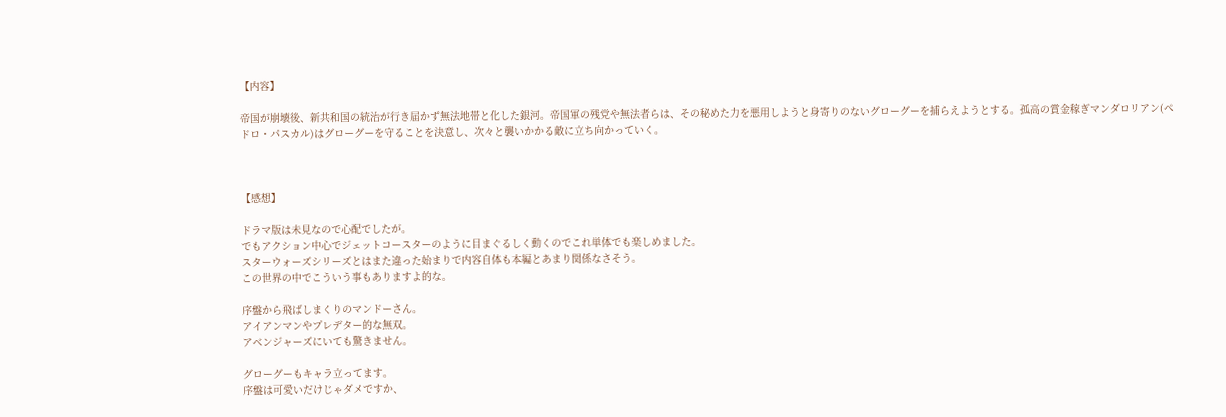【内容】

帝国が崩壊後、新共和国の統治が行き届かず無法地帯と化した銀河。帝国軍の残党や無法者らは、その秘めた力を悪用しようと身寄りのないグローグーを捕らえようとする。孤高の賞金稼ぎマンダロリアン(ペドロ・パスカル)はグローグーを守ることを決意し、次々と襲いかかる敵に立ち向かっていく。



【感想】

ドラマ版は未見なので心配でしたが。
でもアクション中心でジェットコースターのように目まぐるしく動くのでこれ単体でも楽しめました。
スターウォーズシリーズとはまた違った始まりで内容自体も本編とあまり関係なさそう。
この世界の中でこういう事もありますよ的な。

序盤から飛ばしまくりのマンドーさん。
アイアンマンやプレデター的な無双。
アベンジャーズにいても驚きません。

グローグーもキャラ立ってます。
序盤は可愛いだけじゃダメですか、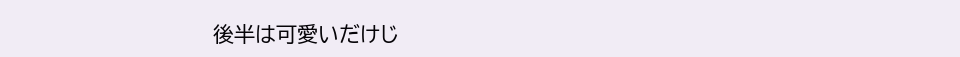後半は可愛いだけじ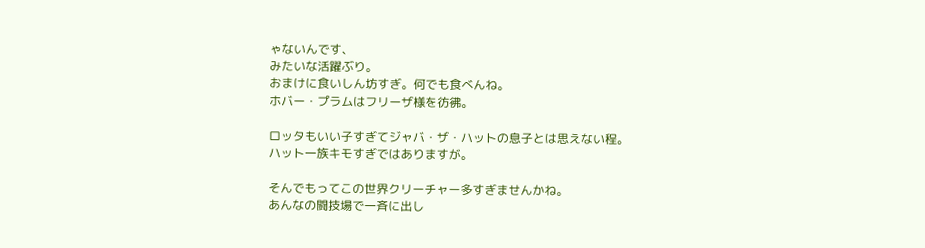ゃないんです、
みたいな活躍ぶり。
おまけに食いしん坊すぎ。何でも食べんね。
ホバー・プラムはフリーザ様を彷彿。

ロッタもいい子すぎてジャバ・ザ・ハットの息子とは思えない程。
ハット一族キモすぎではありますが。

そんでもってこの世界クリーチャー多すぎませんかね。
あんなの闘技場で一斉に出し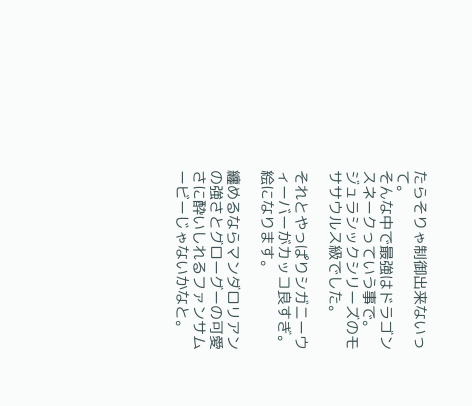たらそりゃ制御出来ないって。
そんな中で最強はドラゴンスネークっていう事で。
ジュラシックシリーズのモササウルス級でした。

それとやっぱりシガニーウィーバーがカッコ良すぎ。
絵になります。

纏めるならマンダロリアンの強さとグローグーの可愛さに酔いしれるファンサムービーじゃないかなと。